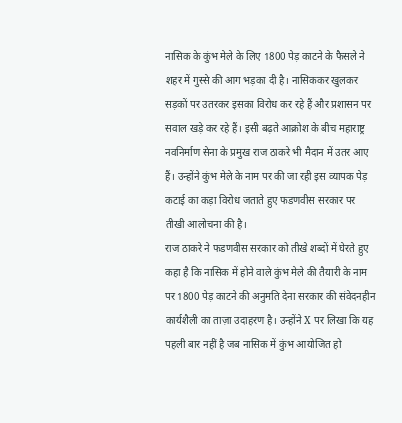नासिक के कुंभ मेले के लिए 1800 पेड़ काटने के फैसले ने शहर में गुस्से की आग भड़का दी है। नासिककर खुलकर सड़कों पर उतरकर इसका विरोध कर रहे हैं और प्रशासन पर सवाल खड़े कर रहे हैं। इसी बढ़ते आक्रोश के बीच महाराष्ट्र नवनिर्माण सेना के प्रमुख राज ठाकरे भी मैदान में उतर आए हैं। उन्होंने कुंभ मेले के नाम पर की जा रही इस व्यापक पेड़ कटाई का कड़ा विरोध जताते हुए फडणवीस सरकार पर तीखी आलोचना की है।
राज ठाकरे ने फडणवीस सरकार को तीखे शब्दों में घेरते हुए कहा है कि नासिक में होने वाले कुंभ मेले की तैयारी के नाम पर 1800 पेड़ काटने की अनुमति देना सरकार की संवेदनहीन कार्यशैली का ताज़ा उदाहरण है। उन्होंने X पर लिखा कि यह पहली बार नहीं है जब नासिक में कुंभ आयोजित हो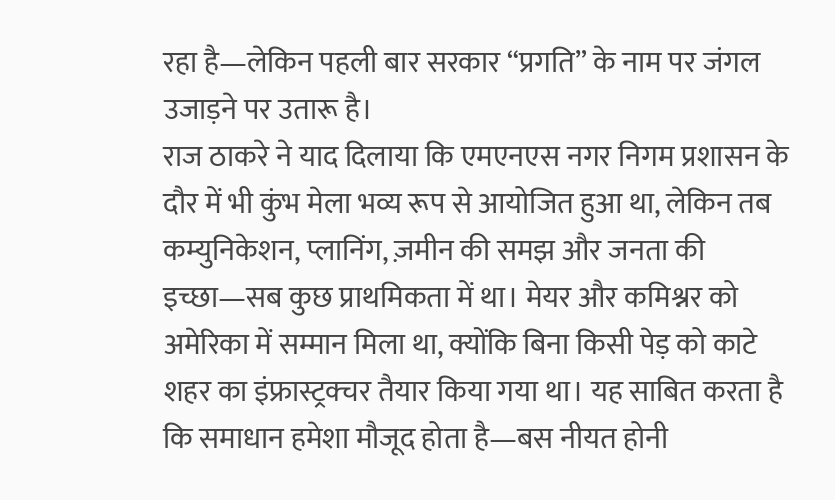रहा है—लेकिन पहली बार सरकार “प्रगति” के नाम पर जंगल उजाड़ने पर उतारू है।
राज ठाकरे ने याद दिलाया कि एमएनएस नगर निगम प्रशासन के दौर में भी कुंभ मेला भव्य रूप से आयोजित हुआ था, लेकिन तब कम्युनिकेशन, प्लानिंग, ज़मीन की समझ और जनता की इच्छा—सब कुछ प्राथमिकता में था। मेयर और कमिश्नर को अमेरिका में सम्मान मिला था, क्योंकि बिना किसी पेड़ को काटे शहर का इंफ्रास्ट्रक्चर तैयार किया गया था। यह साबित करता है कि समाधान हमेशा मौजूद होता है—बस नीयत होनी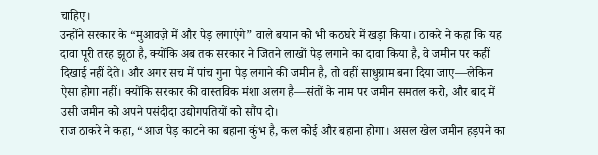चाहिए।
उन्होंने सरकार के “मुआवज़े में और पेड़ लगाएंगे” वाले बयान को भी कठघरे में खड़ा किया। ठाकरे ने कहा कि यह दावा पूरी तरह झूठा है, क्योंकि अब तक सरकार ने जितने लाखों पेड़ लगाने का दावा किया है, वे जमीन पर कहीं दिखाई नहीं देते। और अगर सच में पांच गुना पेड़ लगाने की जमीन है, तो वहीं साधुग्राम बना दिया जाए—लेकिन ऐसा होगा नहीं। क्योंकि सरकार की वास्तविक मंशा अलग है—संतों के नाम पर जमीन समतल करो, और बाद में उसी जमीन को अपने पसंदीदा उद्योगपतियों को सौंप दो।
राज ठाकरे ने कहा, “आज पेड़ काटने का बहाना कुंभ है, कल कोई और बहाना होगा। असल खेल जमीन हड़पने का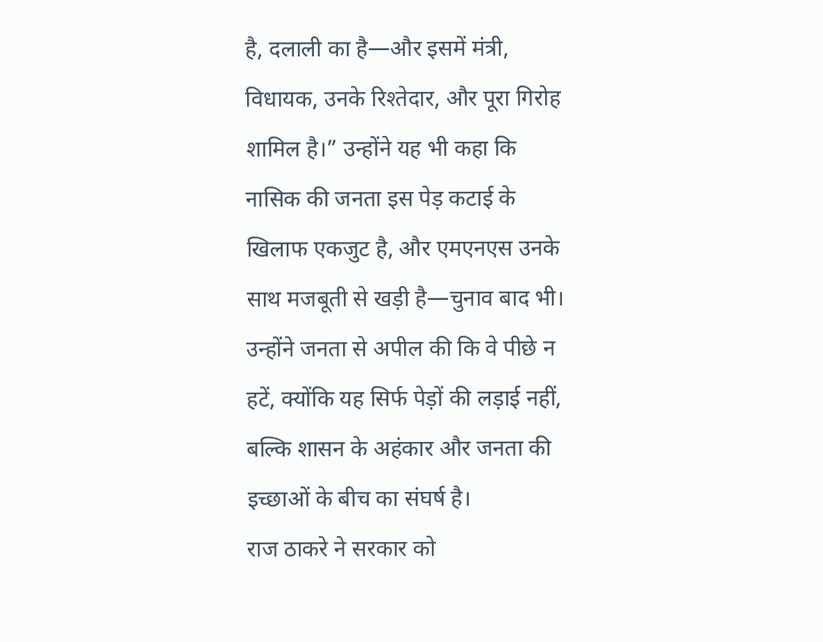है, दलाली का है—और इसमें मंत्री, विधायक, उनके रिश्तेदार, और पूरा गिरोह शामिल है।” उन्होंने यह भी कहा कि नासिक की जनता इस पेड़ कटाई के खिलाफ एकजुट है, और एमएनएस उनके साथ मजबूती से खड़ी है—चुनाव बाद भी।
उन्होंने जनता से अपील की कि वे पीछे न हटें, क्योंकि यह सिर्फ पेड़ों की लड़ाई नहीं, बल्कि शासन के अहंकार और जनता की इच्छाओं के बीच का संघर्ष है।
राज ठाकरे ने सरकार को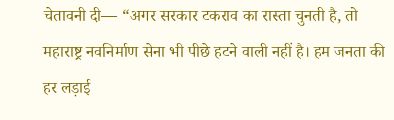चेतावनी दी— “अगर सरकार टकराव का रास्ता चुनती है, तो महाराष्ट्र नवनिर्माण सेना भी पीछे हटने वाली नहीं है। हम जनता की हर लड़ाई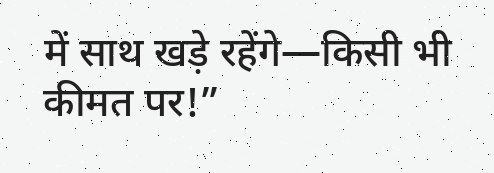में साथ खड़े रहेंगे—किसी भी कीमत पर!”